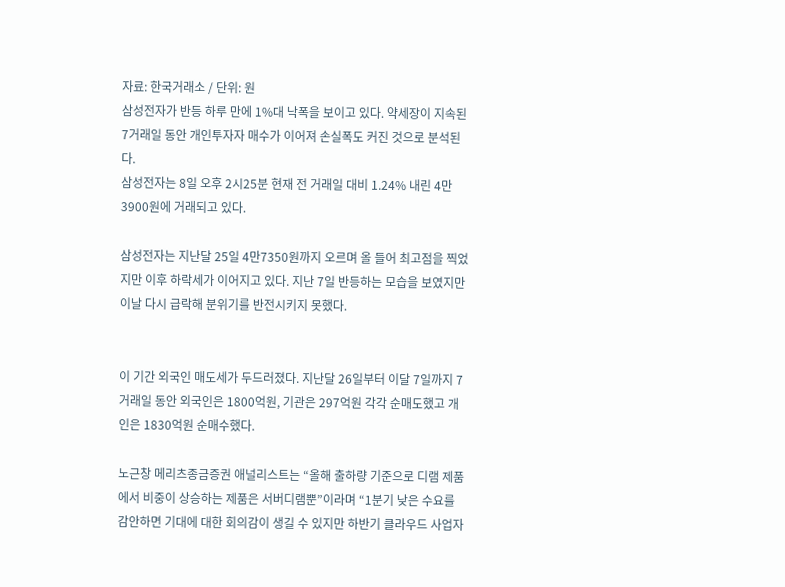자료: 한국거래소 / 단위: 원
삼성전자가 반등 하루 만에 1%대 낙폭을 보이고 있다. 약세장이 지속된 7거래일 동안 개인투자자 매수가 이어져 손실폭도 커진 것으로 분석된다.
삼성전자는 8일 오후 2시25분 현재 전 거래일 대비 1.24% 내린 4만3900원에 거래되고 있다.

삼성전자는 지난달 25일 4만7350원까지 오르며 올 들어 최고점을 찍었지만 이후 하락세가 이어지고 있다. 지난 7일 반등하는 모습을 보였지만 이날 다시 급락해 분위기를 반전시키지 못했다.


이 기간 외국인 매도세가 두드러졌다. 지난달 26일부터 이달 7일까지 7거래일 동안 외국인은 1800억원, 기관은 297억원 각각 순매도했고 개인은 1830억원 순매수했다.

노근창 메리츠종금증권 애널리스트는 “올해 출하량 기준으로 디램 제품에서 비중이 상승하는 제품은 서버디램뿐”이라며 “1분기 낮은 수요를 감안하면 기대에 대한 회의감이 생길 수 있지만 하반기 클라우드 사업자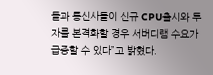들과 통신사들이 신규 CPU출시와 투자를 본격화할 경우 서버디램 수요가 급증할 수 있다”고 밝혔다.